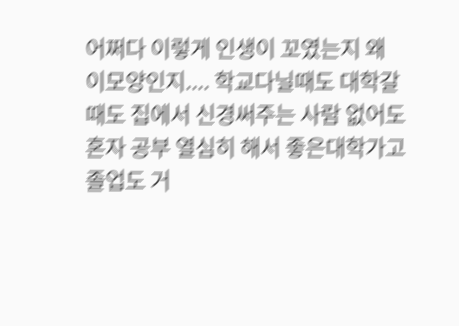어쩌다 이렇게 인생이 꼬였는지 왜 이모양인지.... 학교다닐때도 대학갈때도 집에서 신경써주는 사람 없어도 혼자 공부 열심히 해서 좋은대학가고 졸업도 거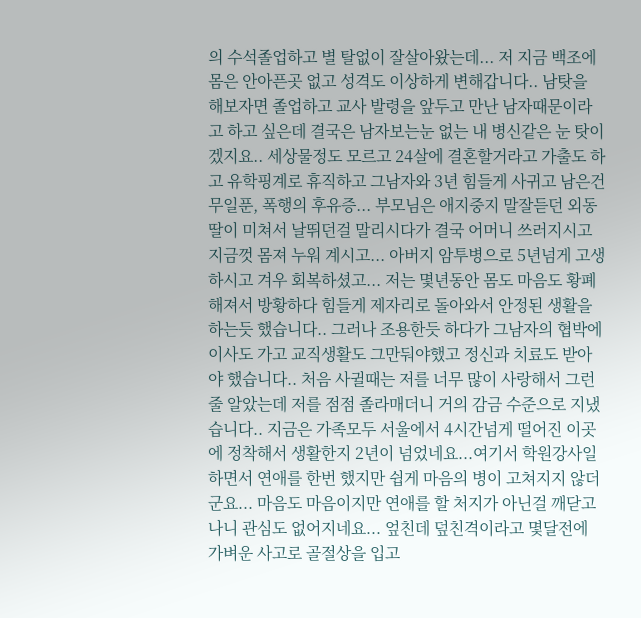의 수석졸업하고 별 탈없이 잘살아왔는데... 저 지금 백조에 몸은 안아픈곳 없고 성격도 이상하게 변해갑니다.. 남탓을 해보자면 졸업하고 교사 발령을 앞두고 만난 남자때문이라고 하고 싶은데 결국은 남자보는눈 없는 내 병신같은 눈 탓이겠지요.. 세상물정도 모르고 24살에 결혼할거라고 가출도 하고 유학핑계로 휴직하고 그남자와 3년 힘들게 사귀고 남은건 무일푼, 폭행의 후유증... 부모님은 애지중지 말잘듣던 외동딸이 미쳐서 날뛰던걸 말리시다가 결국 어머니 쓰러지시고 지금껏 몸져 누워 계시고... 아버지 암투병으로 5년넘게 고생하시고 겨우 회복하셨고... 저는 몇년동안 몸도 마음도 황폐해져서 방황하다 힘들게 제자리로 돌아와서 안정된 생활을 하는듯 했습니다.. 그러나 조용한듯 하다가 그남자의 협박에 이사도 가고 교직생활도 그만둬야했고 정신과 치료도 받아야 했습니다.. 처음 사귈때는 저를 너무 많이 사랑해서 그런줄 알았는데 저를 점점 졸라매더니 거의 감금 수준으로 지냈습니다.. 지금은 가족모두 서울에서 4시간넘게 떨어진 이곳에 정착해서 생활한지 2년이 넘었네요...여기서 학원강사일 하면서 연애를 한번 했지만 쉽게 마음의 병이 고쳐지지 않더군요... 마음도 마음이지만 연애를 할 처지가 아닌걸 깨닫고 나니 관심도 없어지네요... 엎친데 덮친격이라고 몇달전에 가벼운 사고로 골절상을 입고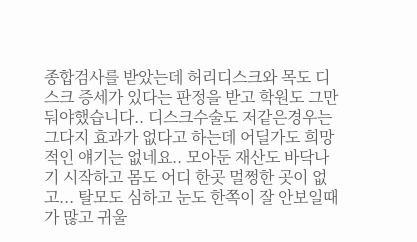종합검사를 받았는데 허리디스크와 목도 디스크 증세가 있다는 판정을 받고 학원도 그만둬야했습니다.. 디스크수술도 저같은경우는 그다지 효과가 없다고 하는데 어딜가도 희망적인 얘기는 없네요.. 모아둔 재산도 바닥나기 시작하고 몸도 어디 한곳 멀쩡한 곳이 없고... 탈모도 심하고 눈도 한쪽이 잘 안보일때가 많고 귀울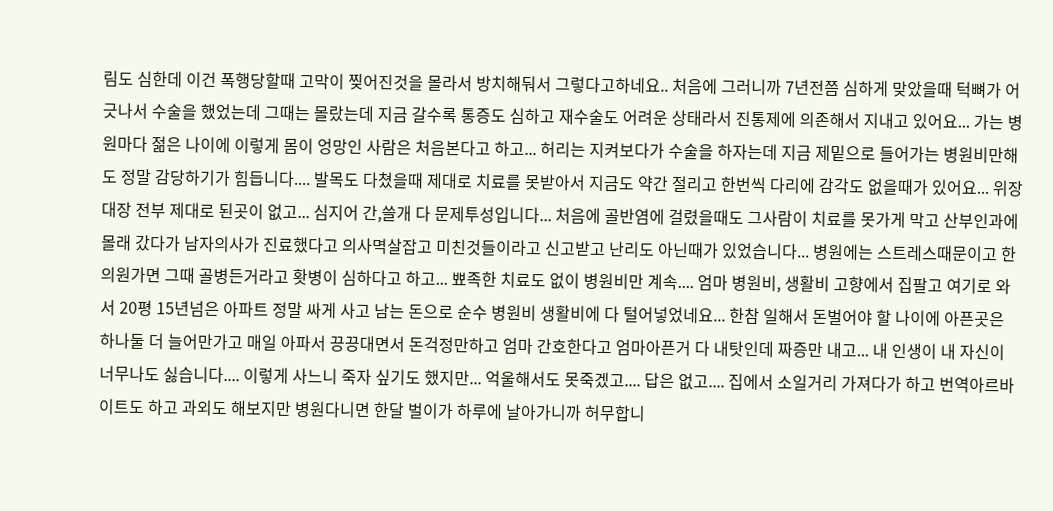림도 심한데 이건 폭행당할때 고막이 찢어진것을 몰라서 방치해둬서 그렇다고하네요.. 처음에 그러니까 7년전쯤 심하게 맞았을때 턱뼈가 어긋나서 수술을 했었는데 그때는 몰랐는데 지금 갈수록 통증도 심하고 재수술도 어려운 상태라서 진통제에 의존해서 지내고 있어요... 가는 병원마다 젊은 나이에 이렇게 몸이 엉망인 사람은 처음본다고 하고... 허리는 지켜보다가 수술을 하자는데 지금 제밑으로 들어가는 병원비만해도 정말 감당하기가 힘듭니다.... 발목도 다쳤을때 제대로 치료를 못받아서 지금도 약간 절리고 한번씩 다리에 감각도 없을때가 있어요... 위장 대장 전부 제대로 된곳이 없고... 심지어 간,쓸개 다 문제투성입니다... 처음에 골반염에 걸렸을때도 그사람이 치료를 못가게 막고 산부인과에 몰래 갔다가 남자의사가 진료했다고 의사멱살잡고 미친것들이라고 신고받고 난리도 아닌때가 있었습니다... 병원에는 스트레스때문이고 한의원가면 그때 골병든거라고 홧병이 심하다고 하고... 뾰족한 치료도 없이 병원비만 계속.... 엄마 병원비, 생활비 고향에서 집팔고 여기로 와서 20평 15년넘은 아파트 정말 싸게 사고 남는 돈으로 순수 병원비 생활비에 다 털어넣었네요... 한참 일해서 돈벌어야 할 나이에 아픈곳은 하나둘 더 늘어만가고 매일 아파서 끙끙대면서 돈걱정만하고 엄마 간호한다고 엄마아픈거 다 내탓인데 짜증만 내고... 내 인생이 내 자신이 너무나도 싫습니다.... 이렇게 사느니 죽자 싶기도 했지만... 억울해서도 못죽겠고.... 답은 없고.... 집에서 소일거리 가져다가 하고 번역아르바이트도 하고 과외도 해보지만 병원다니면 한달 벌이가 하루에 날아가니까 허무합니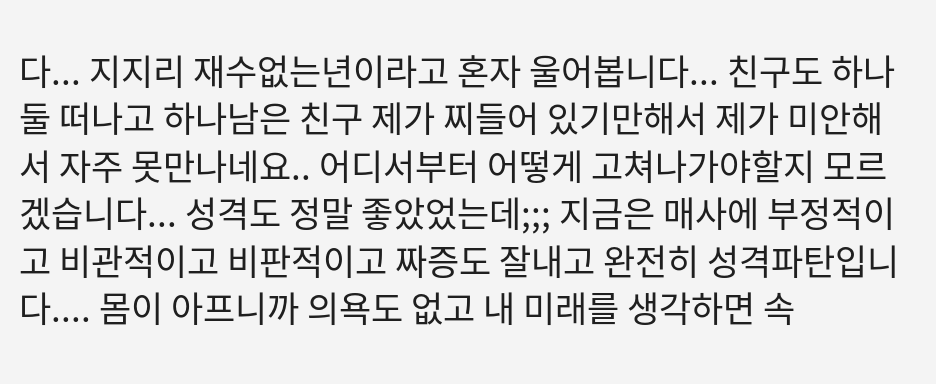다... 지지리 재수없는년이라고 혼자 울어봅니다... 친구도 하나둘 떠나고 하나남은 친구 제가 찌들어 있기만해서 제가 미안해서 자주 못만나네요.. 어디서부터 어떻게 고쳐나가야할지 모르겠습니다... 성격도 정말 좋았었는데;;; 지금은 매사에 부정적이고 비관적이고 비판적이고 짜증도 잘내고 완전히 성격파탄입니다.... 몸이 아프니까 의욕도 없고 내 미래를 생각하면 속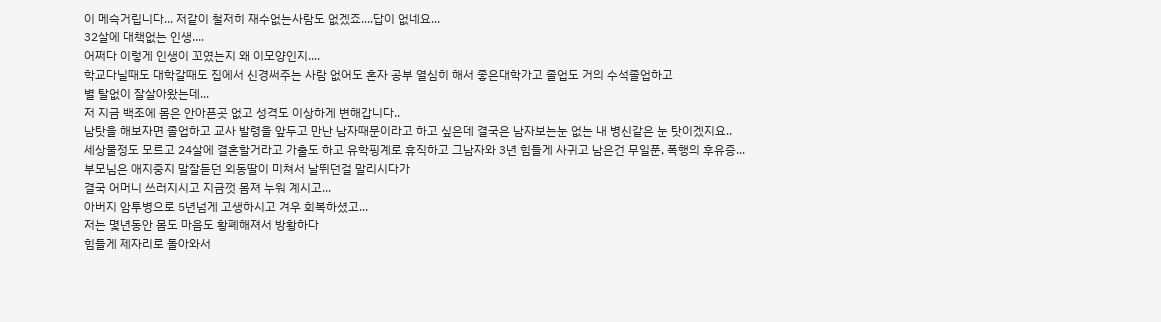이 메슥거립니다... 저같이 철저히 재수없는사람도 없겠죠....답이 없네요...
32살에 대책없는 인생....
어쩌다 이렇게 인생이 꼬였는지 왜 이모양인지....
학교다닐때도 대학갈때도 집에서 신경써주는 사람 없어도 혼자 공부 열심히 해서 좋은대학가고 졸업도 거의 수석졸업하고
별 탈없이 잘살아왔는데...
저 지금 백조에 몸은 안아픈곳 없고 성격도 이상하게 변해갑니다..
남탓을 해보자면 졸업하고 교사 발령을 앞두고 만난 남자때문이라고 하고 싶은데 결국은 남자보는눈 없는 내 병신같은 눈 탓이겠지요..
세상물정도 모르고 24살에 결혼할거라고 가출도 하고 유학핑계로 휴직하고 그남자와 3년 힘들게 사귀고 남은건 무일푼, 폭행의 후유증...
부모님은 애지중지 말잘듣던 외동딸이 미쳐서 날뛰던걸 말리시다가
결국 어머니 쓰러지시고 지금껏 몸져 누워 계시고...
아버지 암투병으로 5년넘게 고생하시고 겨우 회복하셨고...
저는 몇년동안 몸도 마음도 황폐해져서 방황하다
힘들게 제자리로 돌아와서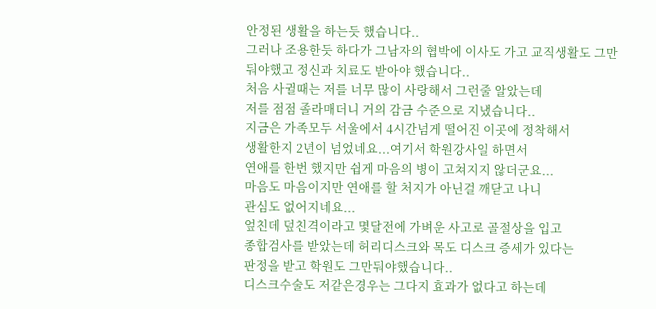안정된 생활을 하는듯 했습니다..
그러나 조용한듯 하다가 그남자의 협박에 이사도 가고 교직생활도 그만둬야했고 정신과 치료도 받아야 했습니다..
처음 사귈때는 저를 너무 많이 사랑해서 그런줄 알았는데
저를 점점 졸라매더니 거의 감금 수준으로 지냈습니다..
지금은 가족모두 서울에서 4시간넘게 떨어진 이곳에 정착해서
생활한지 2년이 넘었네요...여기서 학원강사일 하면서
연애를 한번 했지만 쉽게 마음의 병이 고쳐지지 않더군요...
마음도 마음이지만 연애를 할 처지가 아닌걸 깨닫고 나니
관심도 없어지네요...
엎친데 덮친격이라고 몇달전에 가벼운 사고로 골절상을 입고
종합검사를 받았는데 허리디스크와 목도 디스크 증세가 있다는
판정을 받고 학원도 그만둬야했습니다..
디스크수술도 저같은경우는 그다지 효과가 없다고 하는데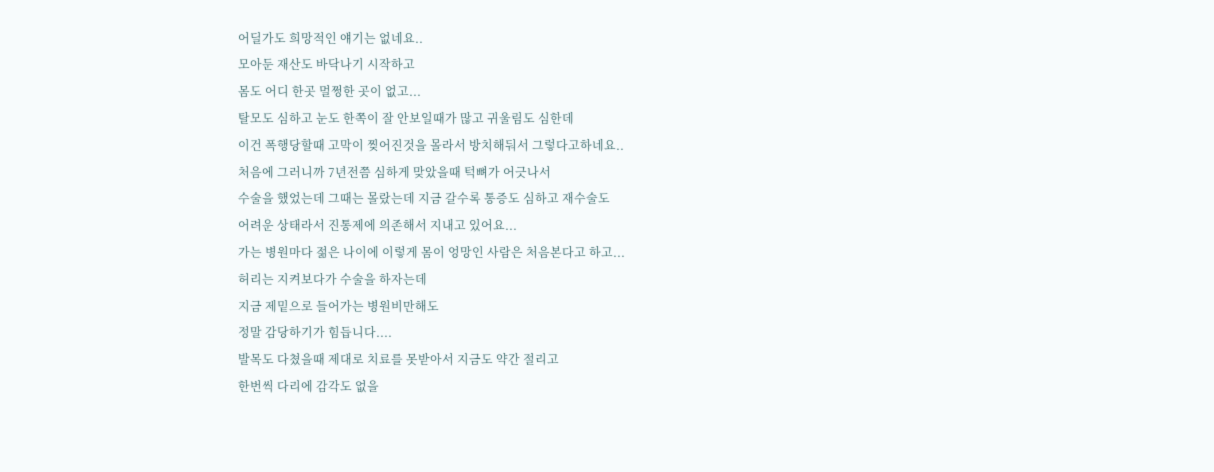어딜가도 희망적인 얘기는 없네요..
모아둔 재산도 바닥나기 시작하고
몸도 어디 한곳 멀쩡한 곳이 없고...
탈모도 심하고 눈도 한쪽이 잘 안보일때가 많고 귀울림도 심한데
이건 폭행당할때 고막이 찢어진것을 몰라서 방치해둬서 그렇다고하네요..
처음에 그러니까 7년전쯤 심하게 맞았을때 턱뼈가 어긋나서
수술을 했었는데 그때는 몰랐는데 지금 갈수록 통증도 심하고 재수술도
어려운 상태라서 진통제에 의존해서 지내고 있어요...
가는 병원마다 젊은 나이에 이렇게 몸이 엉망인 사람은 처음본다고 하고...
허리는 지켜보다가 수술을 하자는데
지금 제밑으로 들어가는 병원비만해도
정말 감당하기가 힘듭니다....
발목도 다쳤을때 제대로 치료를 못받아서 지금도 약간 절리고
한번씩 다리에 감각도 없을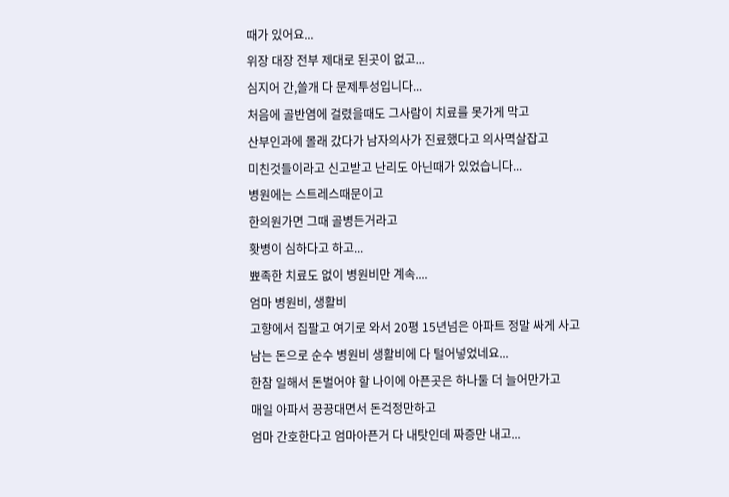때가 있어요...
위장 대장 전부 제대로 된곳이 없고...
심지어 간,쓸개 다 문제투성입니다...
처음에 골반염에 걸렸을때도 그사람이 치료를 못가게 막고
산부인과에 몰래 갔다가 남자의사가 진료했다고 의사멱살잡고
미친것들이라고 신고받고 난리도 아닌때가 있었습니다...
병원에는 스트레스때문이고
한의원가면 그때 골병든거라고
홧병이 심하다고 하고...
뾰족한 치료도 없이 병원비만 계속....
엄마 병원비, 생활비
고향에서 집팔고 여기로 와서 20평 15년넘은 아파트 정말 싸게 사고
남는 돈으로 순수 병원비 생활비에 다 털어넣었네요...
한참 일해서 돈벌어야 할 나이에 아픈곳은 하나둘 더 늘어만가고
매일 아파서 끙끙대면서 돈걱정만하고
엄마 간호한다고 엄마아픈거 다 내탓인데 짜증만 내고...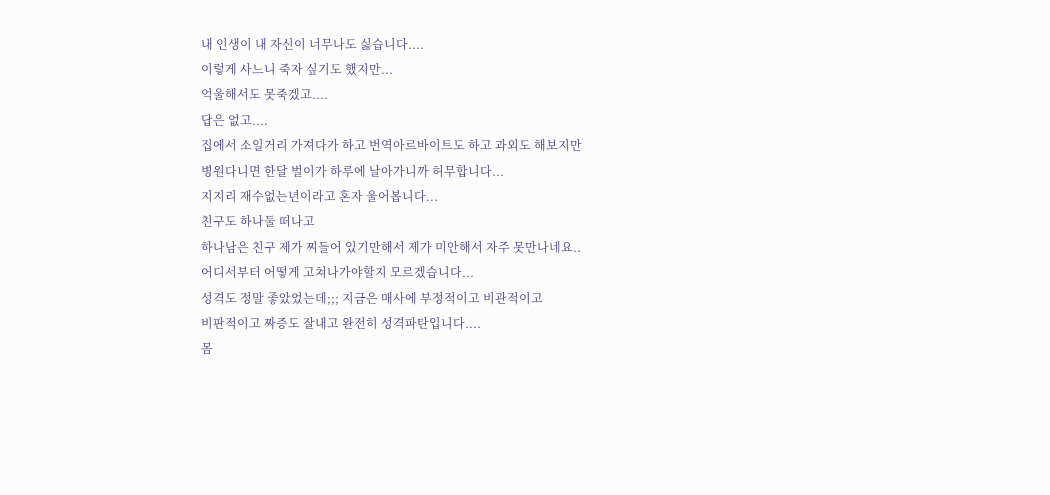내 인생이 내 자신이 너무나도 싫습니다....
이렇게 사느니 죽자 싶기도 했지만...
억울해서도 못죽겠고....
답은 없고....
집에서 소일거리 가져다가 하고 번역아르바이트도 하고 과외도 해보지만
병원다니면 한달 벌이가 하루에 날아가니까 허무합니다...
지지리 재수없는년이라고 혼자 울어봅니다...
친구도 하나둘 떠나고
하나남은 친구 제가 찌들어 있기만해서 제가 미안해서 자주 못만나네요..
어디서부터 어떻게 고쳐나가야할지 모르겠습니다...
성격도 정말 좋았었는데;;; 지금은 매사에 부정적이고 비관적이고
비판적이고 짜증도 잘내고 완전히 성격파탄입니다....
몸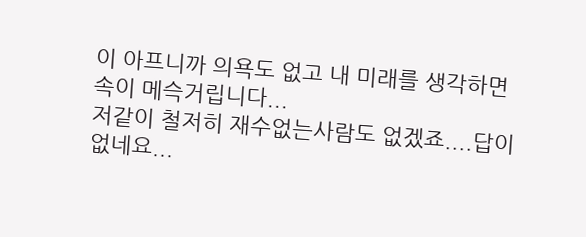이 아프니까 의욕도 없고 내 미래를 생각하면 속이 메슥거립니다...
저같이 철저히 재수없는사람도 없겠죠....답이 없네요...